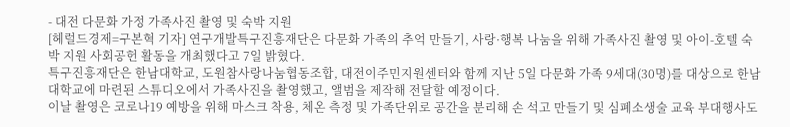- 대전 다문화 가정 가족사진 촬영 및 숙박 지원
[헤럴드경제=구본혁 기자] 연구개발특구진흥재단은 다문화 가족의 추억 만들기, 사랑·행복 나눔을 위해 가족사진 촬영 및 아이-호텔 숙박 지원 사회공헌 활동을 개최했다고 7일 밝혔다.
특구진흥재단은 한남대학교, 도원참사랑나눔협동조합, 대전이주민지원센터와 함께 지난 5일 다문화 가족 9세대(30명)를 대상으로 한남대학교에 마련된 스튜디오에서 가족사진을 촬영했고, 앨범을 제작해 전달할 예정이다.
이날 촬영은 코로나19 예방을 위해 마스크 착용, 체온 측정 및 가족단위로 공간을 분리해 손 석고 만들기 및 심폐소생술 교육 부대행사도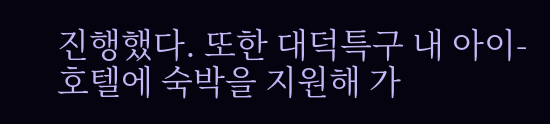진행했다. 또한 대덕특구 내 아이-호텔에 숙박을 지원해 가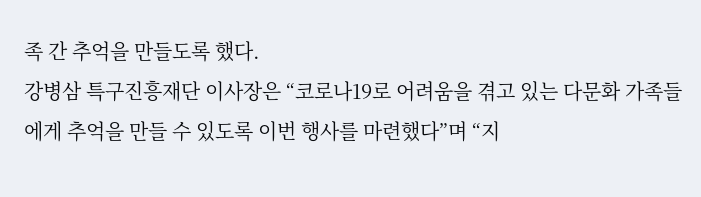족 간 추억을 만들도록 했다.
강병삼 특구진흥재단 이사장은 “코로나19로 어려움을 겪고 있는 다문화 가족들에게 추억을 만들 수 있도록 이번 행사를 마련했다”며 “지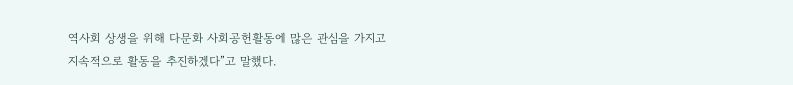역사회 상생을 위해 다문화 사회공헌활동에 많은 관심을 가지고 지속적으로 활동을 추진하겠다”고 말했다.